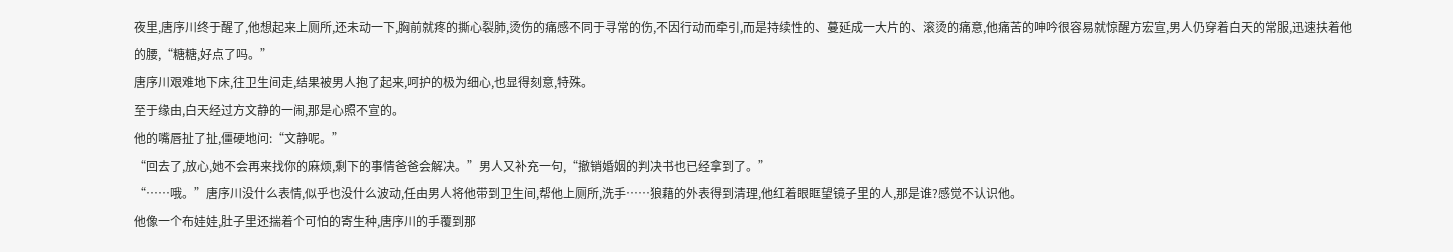夜里,唐序川终于醒了,他想起来上厕所,还未动一下,胸前就疼的撕心裂肺,烫伤的痛感不同于寻常的伤,不因行动而牵引,而是持续性的、蔓延成一大片的、滚烫的痛意,他痛苦的呻吟很容易就惊醒方宏宣,男人仍穿着白天的常服,迅速扶着他的腰,“糖糖,好点了吗。”
唐序川艰难地下床,往卫生间走,结果被男人抱了起来,呵护的极为细心,也显得刻意,特殊。
至于缘由,白天经过方文静的一闹,那是心照不宣的。
他的嘴唇扯了扯,僵硬地问:“文静呢。”
“回去了,放心,她不会再来找你的麻烦,剩下的事情爸爸会解决。”男人又补充一句,“撤销婚姻的判决书也已经拿到了。”
“……哦。”唐序川没什么表情,似乎也没什么波动,任由男人将他带到卫生间,帮他上厕所,洗手……狼藉的外表得到清理,他红着眼眶望镜子里的人,那是谁?感觉不认识他。
他像一个布娃娃,肚子里还揣着个可怕的寄生种,唐序川的手覆到那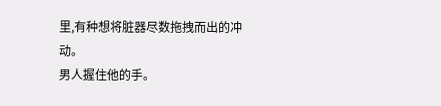里,有种想将脏器尽数拖拽而出的冲动。
男人握住他的手。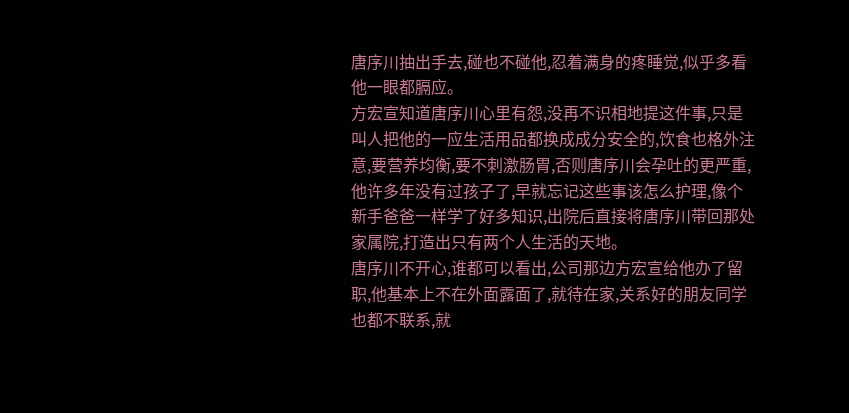唐序川抽出手去,碰也不碰他,忍着满身的疼睡觉,似乎多看他一眼都膈应。
方宏宣知道唐序川心里有怨,没再不识相地提这件事,只是叫人把他的一应生活用品都换成成分安全的,饮食也格外注意,要营养均衡,要不刺激肠胃,否则唐序川会孕吐的更严重,他许多年没有过孩子了,早就忘记这些事该怎么护理,像个新手爸爸一样学了好多知识,出院后直接将唐序川带回那处家属院,打造出只有两个人生活的天地。
唐序川不开心,谁都可以看出,公司那边方宏宣给他办了留职,他基本上不在外面露面了,就待在家,关系好的朋友同学也都不联系,就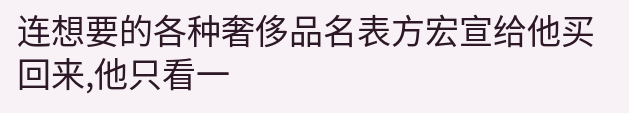连想要的各种奢侈品名表方宏宣给他买回来,他只看一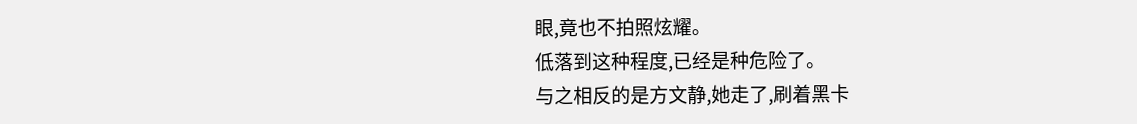眼,竟也不拍照炫耀。
低落到这种程度,已经是种危险了。
与之相反的是方文静,她走了,刷着黑卡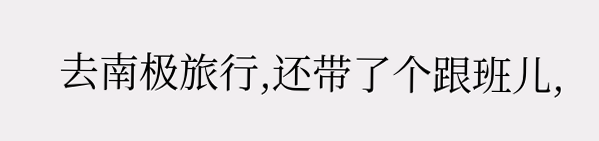去南极旅行,还带了个跟班儿,